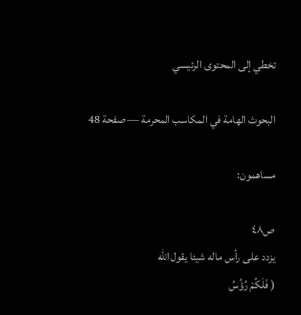تخطي إلى المحتوى الرئيسي

البحوث الهامة في المكاسب المحرمة — صفحة 48

مساهمون:

ص٤٨
يزدد على رأس ماله شيئا يقول الله
( فَلَكُمْ رُؤُسُ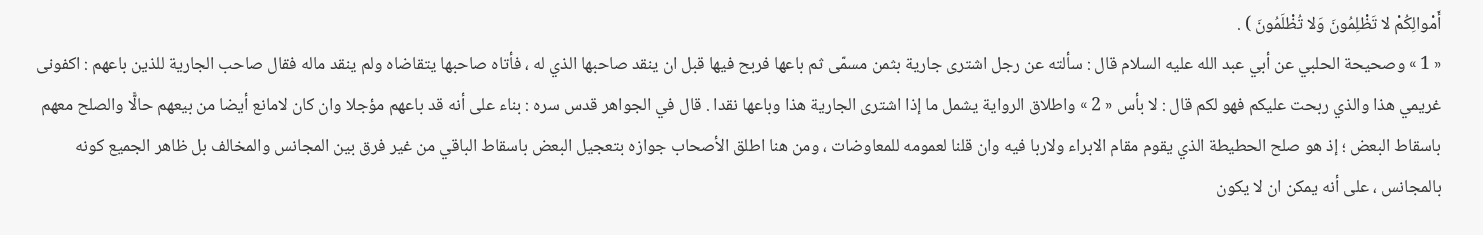أَمْوالِكُمْ لا تَظْلِمُونَ وَلا تُظْلَمُونَ ) .
« 1 » وصحيحة الحلبي عن أبي عبد الله عليه السلام قال : سألته عن رجل اشترى جارية بثمن مسمّى ثم باعها فربح فيها قبل ان ينقد صاحبها الذي له ، فأتاه صاحبها يتقاضاه ولم ينقد ماله فقال صاحب الجارية للذين باعهم : اكفونى غريمي هذا والذي ربحت عليكم فهو لكم قال : لا بأس « 2 » واطلاق الرواية يشمل ما إذا اشترى الجارية هذا وباعها نقدا . قال في الجواهر قدس سره : بناء على أنه قد باعهم مؤجلا وان كان لامانع أيضا من بيعهم حالًّا والصلح معهم باسقاط البعض ؛ إذ هو صلح الحطيطة الذي يقوم مقام الابراء ولاربا فيه وان قلنا لعمومه للمعاوضات ، ومن هنا اطلق الأصحاب جوازه بتعجيل البعض باسقاط الباقي من غير فرق بين المجانس والمخالف بل ظاهر الجميع كونه بالمجانس ، على أنه يمكن ان لا يكون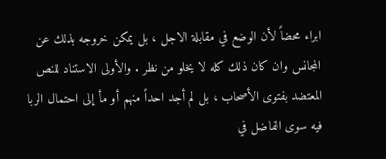ابراء محضاً لأن الوضع في مقابلة الاجل ، بل يمكن خروجه بذلك عن المجانس وان كان ذلك كله لا يخلو من نظر . والأولى الاستناد للنص المعتضد بفتوى الأصحاب ، بل لم أجد احداً منهم أو مأ إلى احتمال الربا فيه سوى الفاضل في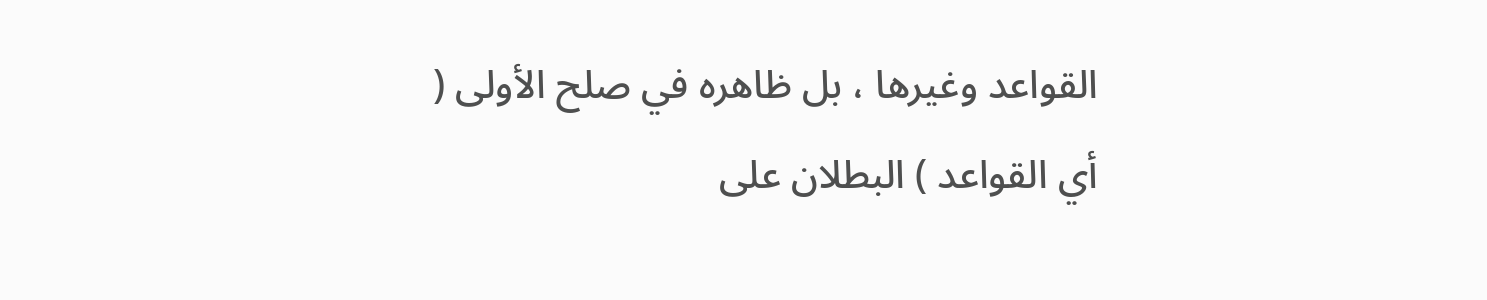القواعد وغيرها ، بل ظاهره في صلح الأولى ( أي القواعد ) البطلان على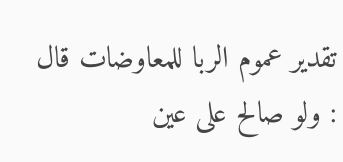تقدير عموم الربا للمعاوضات قال : ولو صالح على عين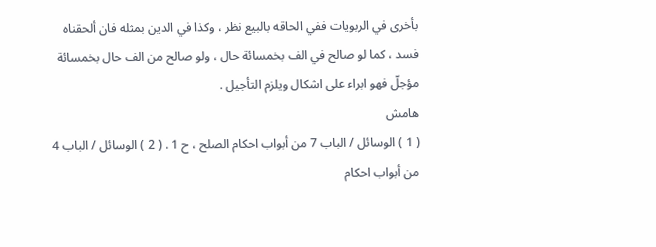بأخرى في الربويات ففي الحاقه بالبيع نظر ، وكذا في الدين بمثله فان ألحقناه فسد ، كما لو صالح في الف بخمسائة حال ، ولو صالح من الف حال بخمسائة مؤجلّ فهو ابراء على اشكال ويلزم التأجيل .
هامش
( 1 ) الوسائل / الباب 7 من أبواب احكام الصلح ، ح 1 . ( 2 ) الوسائل / الباب 4 من أبواب احكام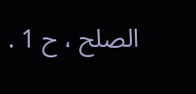الصلح ، ح 1 .